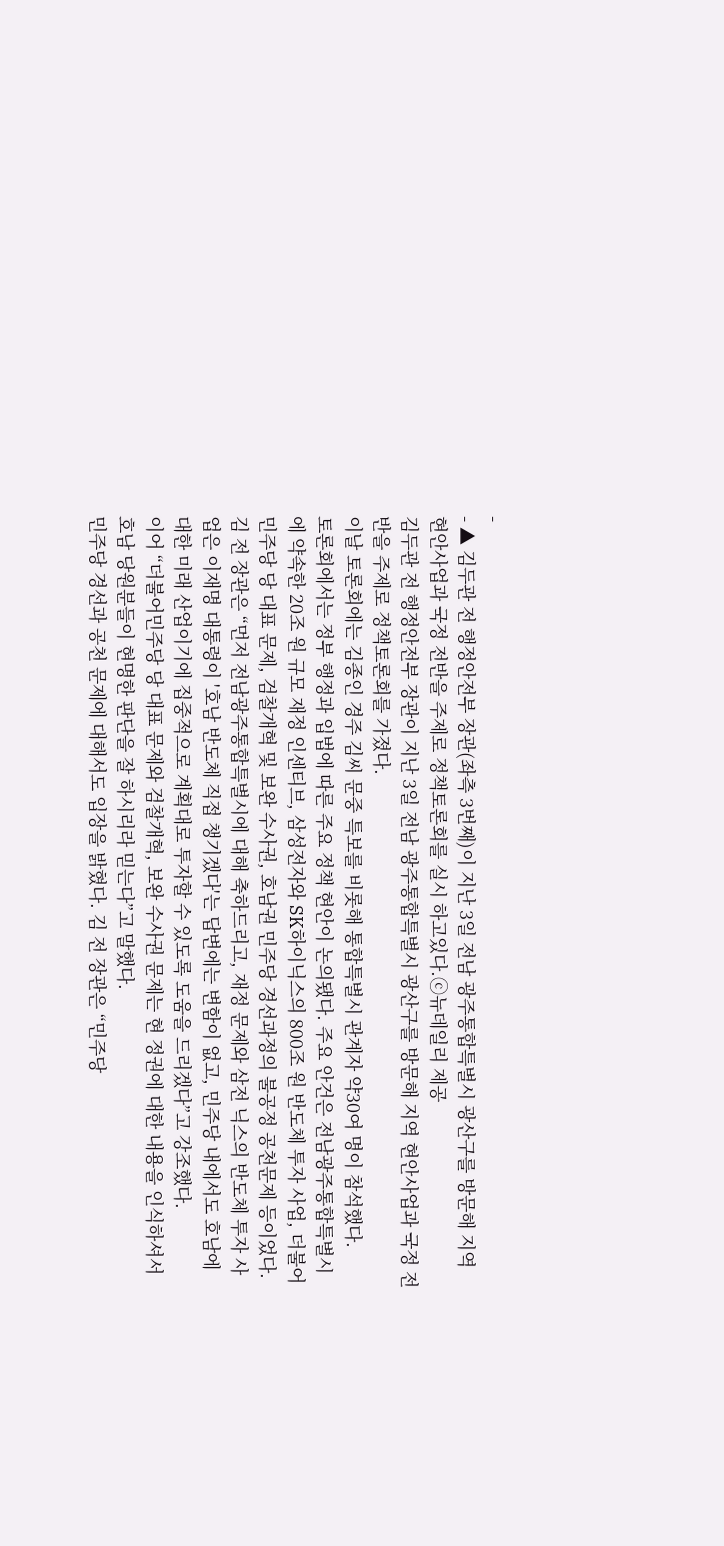-
- ▲ 김두관 전 행정안전부 장관(좌측 3번째)이 지난 3일 전남 광주통합특별시 광산구를 방문해 지역 현안사업과 국정 전반을 주제로 정책토론회를 실시 하고있다.ⓒ뉴데일리 제공
김두관 전 행정안전부 장관이 지난 3일 전남 광주통합특별시 광산구를 방문해 지역 현안사업과 국정 전반을 주제로 정책토론회를 가졌다.
이날 토론회에는 김종인 경주 김씨 문중 특보를 비롯해 통합특별시 관계자 약30여 명이 참석했다.
토론회에서는 정부 행정과 입법에 따른 주요 정책 현안이 논의됐다. 주요 안건은 전남광주통합특별시에 약속한 20조 원 규모 재정 인센티브, 삼성전자와 SK하이닉스의 800조 원 반도체 투자 사업, 더불어민주당 당 대표 문제, 검찰개혁 및 보완 수사권, 호남권 민주당 경선과정의 불공정 공천문제 등이었다.
김 전 장관은 “먼저 전남광주통합특별시에 대해 축하드리고, 재정 문제와 삼전 닉스의 반도체 투자 사업은 이재명 대통령이 '호남 반도체 직접 챙기겠다'는 답변에는 변함이 없고, 민주당 내에서도 호남에 대한 미래 산업이기에 집중적으로 계획대로 투자할 수 있도록 도움을 드리겠다”고 강조했다.
이어 “더불어민주당 당 대표 문제와 검찰개혁, 보완 수사권 문제는 현 정권에 대한 내용을 인식하셔서 호남 당원분들이 현명한 판단을 잘 하시리라 믿는다”고 말했다.
민주당 경선과 공천 문제에 대해서도 입장을 밝혔다. 김 전 장관은 “민주당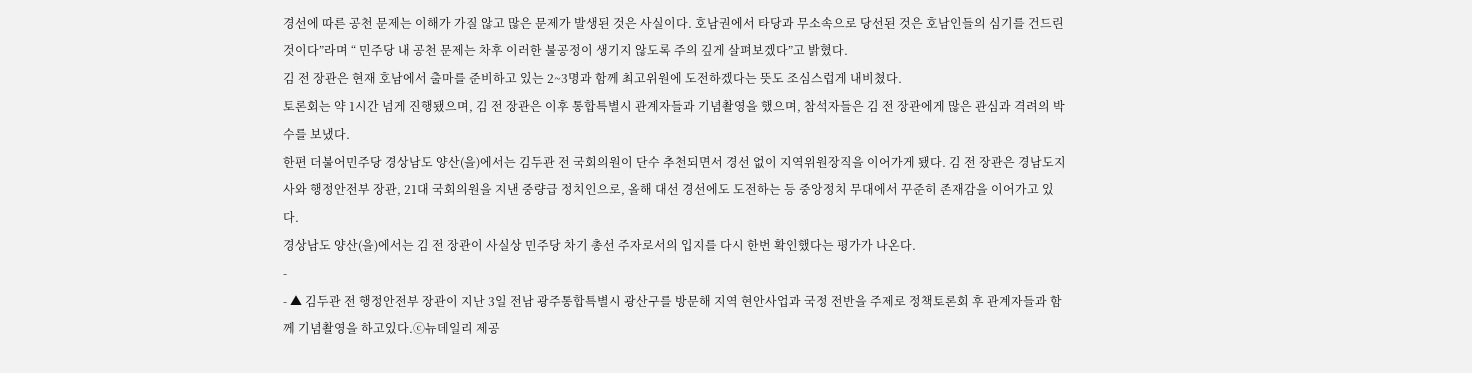경선에 따른 공천 문제는 이해가 가질 않고 많은 문제가 발생된 것은 사실이다. 호남권에서 타당과 무소속으로 당선된 것은 호남인들의 심기를 건드린 것이다”라며 “ 민주당 내 공천 문제는 차후 이러한 불공정이 생기지 않도록 주의 깊게 살펴보겠다”고 밝혔다.
김 전 장관은 현재 호남에서 출마를 준비하고 있는 2~3명과 함께 최고위원에 도전하겠다는 뜻도 조심스럽게 내비쳤다.
토론회는 약 1시간 넘게 진행됐으며, 김 전 장관은 이후 통합특별시 관계자들과 기념촬영을 했으며, 참석자들은 김 전 장관에게 많은 관심과 격려의 박수를 보냈다.
한편 더불어민주당 경상남도 양산(을)에서는 김두관 전 국회의원이 단수 추천되면서 경선 없이 지역위원장직을 이어가게 됐다. 김 전 장관은 경남도지사와 행정안전부 장관, 21대 국회의원을 지낸 중량급 정치인으로, 올해 대선 경선에도 도전하는 등 중앙정치 무대에서 꾸준히 존재감을 이어가고 있다.
경상남도 양산(을)에서는 김 전 장관이 사실상 민주당 차기 총선 주자로서의 입지를 다시 한번 확인했다는 평가가 나온다.
-
- ▲ 김두관 전 행정안전부 장관이 지난 3일 전남 광주통합특별시 광산구를 방문해 지역 현안사업과 국정 전반을 주제로 정책토론회 후 관계자들과 함께 기념촬영을 하고있다.ⓒ뉴데일리 제공